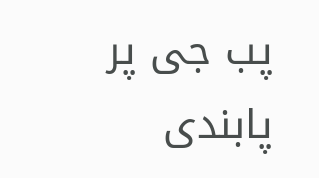پب جی پر پابندی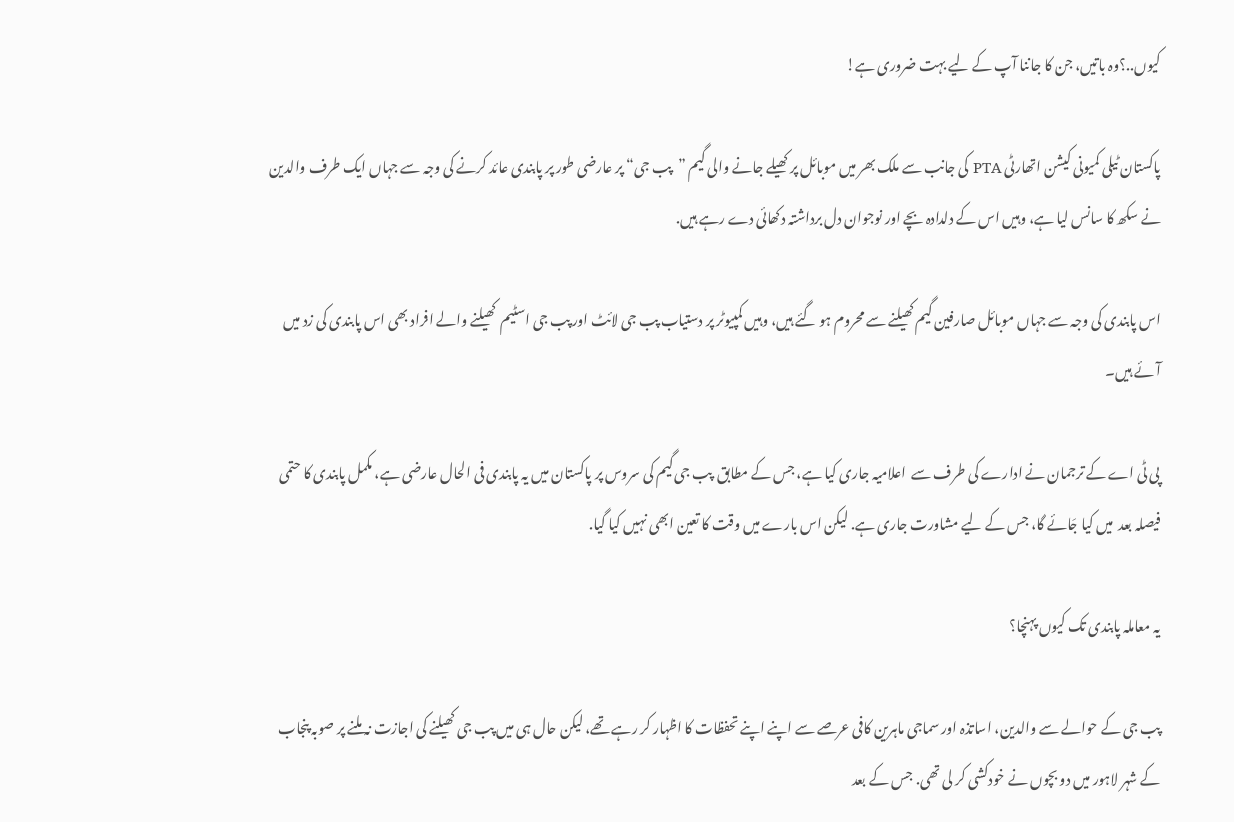کیوں..؟وہ باتیں، جن کا جاننا آپ کے لیے بہت ضروری ہے!

پاکستان ٹیلی کمیونی کیشن اتھارٹی PTA کی جانب سے ملک بھر میں موبائل پر کھیلے جانے والی گیم ”پب جی“ پر عارضی طور پر پابندی عائد کرنے کی وجہ سے جہاں ایک طرف والدین نے سکھ کا سانس لیا ہے، وہیں اس کے دلدادہ بچے اور نوجوان دل برداشتہ دکھائی دے رہے ہیں.

اس پابندی کی وجہ سے جہاں موبائل صارفین گیم کھیلنے سے محروم ہو گئے ہیں، وہیں کمپیوٹر پر دستیاب پب جی لائٹ اور پب جی اسٹیم  کھیلنے والے افراد بھی اس پابندی کی زد میں آئے ہیں۔

پی ٹی اے کے ترجمان نے ادارے کی طرف سے  اعلامیہ جاری کیا ہے، جس کے مطابق  پب جی گیم کی سروس پر پاکستان میں یہ پابندی فی الحال عارضی ہے، مکمل پابندی کا حتمی فیصلہ بعد  میں کیا جَائے گا، جس کے لیے مشاورت جاری ہے. لیکن اس بارے میں وقت کا تعین ابھی نہیں کیا گیا.

یہ معاملہ پابندی تک کیوں پہنچا؟

پب جی کے حوالے سے والدین، اساتذہ اور سماجی ماہرین کافی عرصے سے اپنے اپنے تحفظات کا اظہار کر رہے تھے، لیکن حال ہی میں پب جی کھیلنے کی اجازت نہ ملنے پر صوبہ پنجاب کے شہر لاہور میں دو بچوں نے خودکشی کر لی تھی. جس کے بعد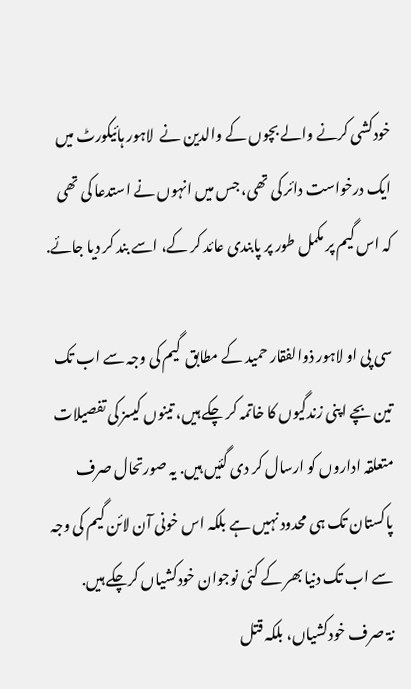خودکشی کرنے والے بچوں کے والدین نے  لاہور ہائیکورٹ میں ایک درخواست دائر کی تھی، جس میں انہوں نے استدعا کی تھی کہ اس گیم پر مکمل طور پر پابندی عائد کر کے، اسے بند کر دیا جائے.

سی پی او لاہور ذوالفقار حمید کے مطابق  گیم کی وجہ سے اب تک تین بچے اپنی زندگیوں کا خاتمہ کر چکے ہیں، تینوں کیسز کی تفصیلات متعلقہ اداروں کو ارسال کر دی گئیں ہیں. یہ صورتحال صرف پاکستان تک ہی محدود نہیں ہے بلکہ اس خونی آن لائن گیم کی وجہ سے اب تک دنیا بھر کے کئی نوجوان خودکشیاں کرچکے ہیں.
نۃ صرف خودکشیاں، بلکہ قتل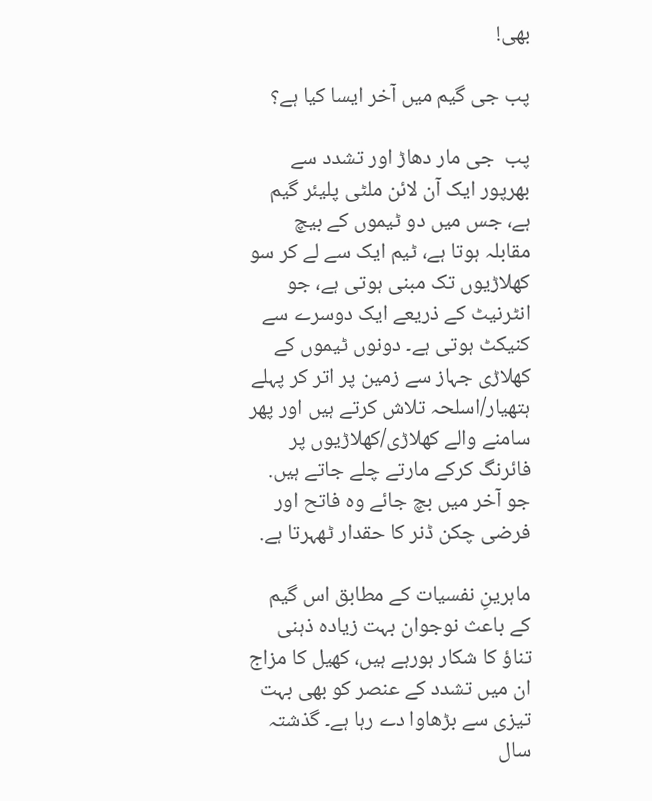بھی!

پب جی گیم میں آخر ایسا کیا ہے؟

پب  جی مار دھاڑ اور تشدد سے بھرپور ایک آن لائن ملٹی پلیئر گیم ہے، جس میں دو ٹیموں کے بیچ مقابلہ ہوتا ہے، ٹیم ایک سے لے کر سو کھلاڑیوں تک مبنی ہوتی ہے، جو انٹرنیٹ کے ذریعے ایک دوسرے سے کنیکٹ ہوتی ہے۔ دونوں ٹیموں کے کھلاڑی جہاز سے زمین پر اتر کر پہلے ہتھیار/اسلحہ تلاش کرتے ہیں اور پھر سامنے والے کھلاڑی/کھلاڑیوں پر فائرنگ کرکے مارتے چلے جاتے ہیں. جو آخر میں بچ جائے وہ فاتح اور فرضی چکن ڈنر کا حقدار ٹھہرتا ہے.

ماہرینِ نفسیات کے مطابق اس گیم کے باعث نوجوان بہت زیادہ ذہنی تناؤ کا شکار ہورہے ہیں، کھیل کا مزاج ان میں تشدد کے عنصر کو بھی بہت تیزی سے بڑھاوا دے رہا ہے۔ گذشتہ سال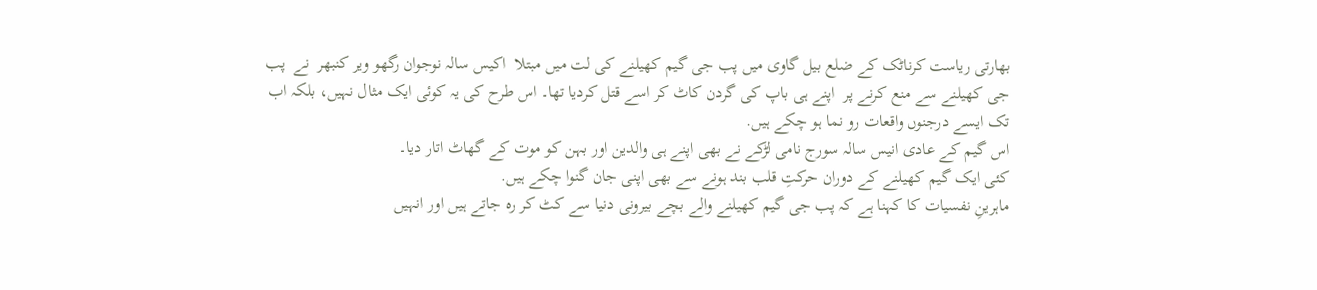بھارتی ریاست کرناٹک کے ضلع بیل گاوی میں پب جی گیم کھیلنے کی لت میں مبتلا  اکیس سالہ نوجوان رگھو ویر کنبھر  نے  پب جی کھیلنے سے منع کرنے پر  اپنے ہی باپ کی گردن کاٹ کر اسے قتل کردیا تھا۔ اس طرح کی یہ کوئی ایک مثال نہیں، بلکہ اب تک ایسے درجنوں واقعات رو نما ہو چکے ہیں.
اس گیم کے عادی انیس سالہ سورج نامی لڑکے نے بھی اپنے ہی والدین اور بہن کو موت کے گھاٹ اتار دیا۔
کئی ایک گیم کھیلنے کے دوران حرکتِ قلب بند ہونے سے بھی اپنی جان گنوا چکے ہیں.
ماہرینِ نفسیات کا کہنا ہے کہ پب جی گیم کھیلنے والے بچے بیرونی دنیا سے کٹ کر رہ جاتے ہیں اور انہیں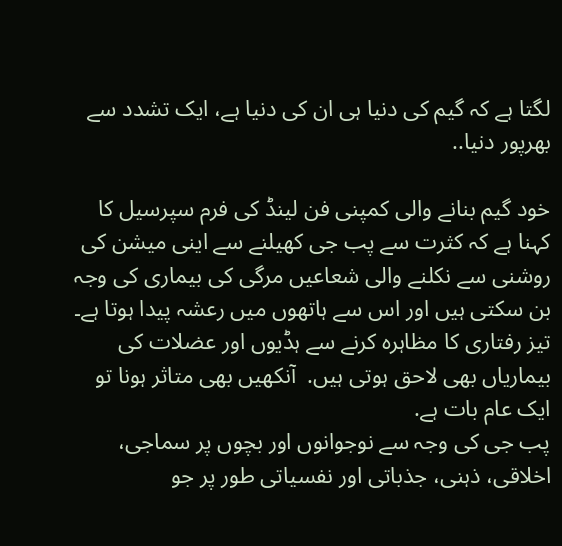لگتا ہے کہ گیم کی دنیا ہی ان کی دنیا ہے، ایک تشدد سے بھرپور دنیا..

خود گیم بنانے والی کمپنی فن لینڈ کی فرم سپرسیل کا کہنا ہے کہ کثرت سے پب جی کھیلنے سے اینی میشن کی روشنی سے نکلنے والی شعاعیں مرگی کی بیماری کی وجہ بن سکتی ہیں اور اس سے ہاتھوں میں رعشہ پیدا ہوتا ہے۔ تیز رفتاری کا مظاہرہ کرنے سے ہڈیوں اور عضلات کی بیماریاں بھی لاحق ہوتی ہیں.  آنکھیں بھی متاثر ہونا تو ایک عام بات ہے.
پب جی کی وجہ سے نوجوانوں اور بچوں پر سماجی، اخلاقی، ذہنی، جذباتی اور نفسیاتی طور پر جو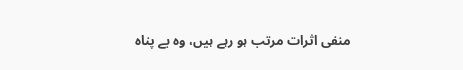منفی اثرات مرتب ہو رہے ہیں، وہ بے پناہ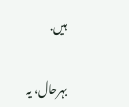ہیں.

بہرحال، یہ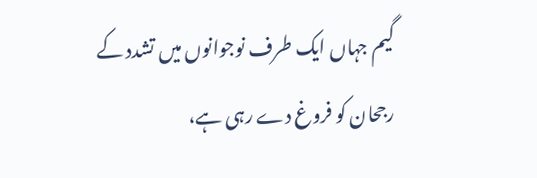گیم جہاں ایک طرف نوجوانوں میں تشدد کے رجحان کو فروغ دے رہی ہے،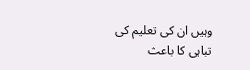وہیں ان کی تعلیم کی تباہی کا باعث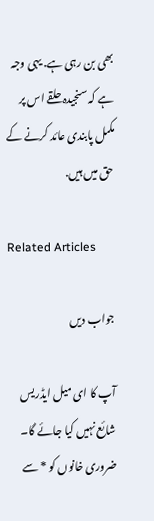بھی بن رہی ہے. یہی وجہ ہے کہ سنجیدہ حلقے اس پر مکمل پابندی عائد کرنے کے حق میں ہیں.

Related Articles

جواب دیں

آپ کا ای میل ایڈریس شائع نہیں کیا جائے گا۔ ضروری خانوں کو * سے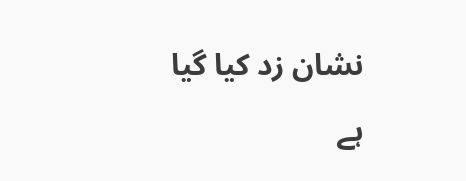نشان زد کیا گیا ہے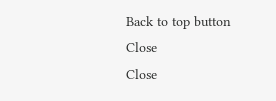Back to top button
Close
Close